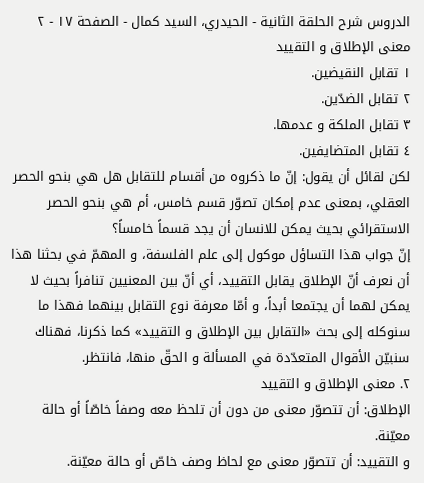الدروس شرح الحلقة الثانية - الحيدري، السيد كمال - الصفحة ١٧ - ٢ معنى الإطلاق و التقييد
١ تقابل النقيضين.
٢ تقابل الضدّين.
٣ تقابل الملكة و عدمها.
٤ تقابل المتضايفين.
لكن لقائل أن يقول: إنّ ما ذكروه من أقسام للتقابل هل هي بنحو الحصر العقلي، بمعنى عدم إمكان تصوّر قسم خامس، أم هي بنحو الحصر الاستقرائي بحيث يمكن للانسان أن يجد قسماً خامساً؟
إنّ جواب هذا التساؤل موكول إلى علم الفلسفة، و المهمّ في بحثنا هذا أن نعرف أنّ الإطلاق يقابل التقييد، أي أنّ بين المعنيين تنافراً بحيث لا يمكن لهما أن يجتمعا أبداً، و أمّا معرفة نوع التقابل بينهما فهذا ما سنوكله إلى بحث «التقابل بين الإطلاق و التقييد» كما ذكرنا، فهناك سنبيّن الأقوال المتعدّدة في المسألة و الحقّ منها، فانتظر.
٢. معنى الإطلاق و التقييد
الإطلاق: أن تتصوّر معنى من دون أن تلحظ معه وصفاً خاصّاً أو حالة معيّنة.
و التقييد: أن تتصوّر معنى مع لحاظ وصف خاصّ أو حالة معيّنة.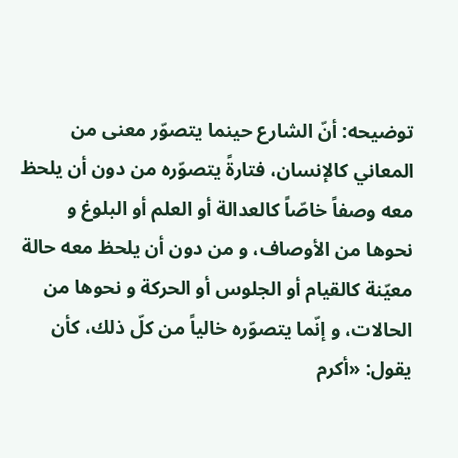توضيحه: أنّ الشارع حينما يتصوّر معنى من المعاني كالإنسان، فتارةً يتصوّره من دون أن يلحظ معه وصفاً خاصّاً كالعدالة أو العلم أو البلوغ و نحوها من الأوصاف، و من دون أن يلحظ معه حالة معيّنة كالقيام أو الجلوس أو الحركة و نحوها من الحالات، و إنّما يتصوّره خالياً من كلّ ذلك، كأن يقول: «أكرم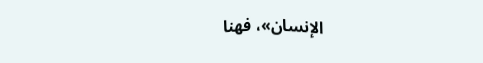الإنسان»، فهنا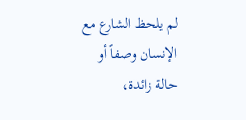لم يلحظ الشارع مع الإنسان وصفاً أو حالة زائدة،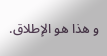و هذا هو الإطلاق.